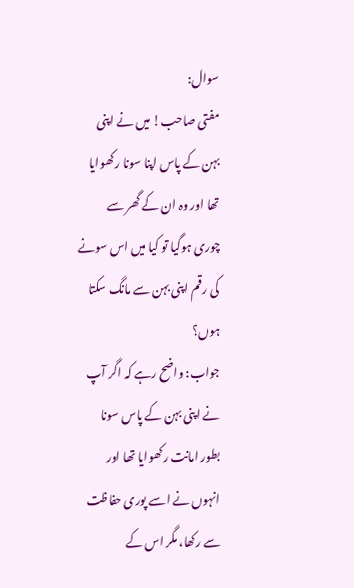سوال:
مفتی صاحب! میں نے اپنی بہن کے پاس اپنا سونا رکھوایا تھا اور وہ ان کے گھر سے چوری ہوگیا تو کیا میں اس سونے کی رقم اپنی بہن سے مانگ سکتا ہوں؟
جواب: واضح رہے کہ اگر آپ نے اپنی بہن کے پاس سونا بطور امانت رکھوایا تھا اور انہوں نے اسے پوری حفاظت سے رکھا، مگر اس کے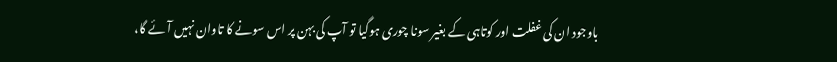باوجود ان کی غفلت اور کوتاہی کے بغیر سونا چوری ہوگیا تو آپ کی بہن پر اس سونے کا تاوان نہیں آئے گا،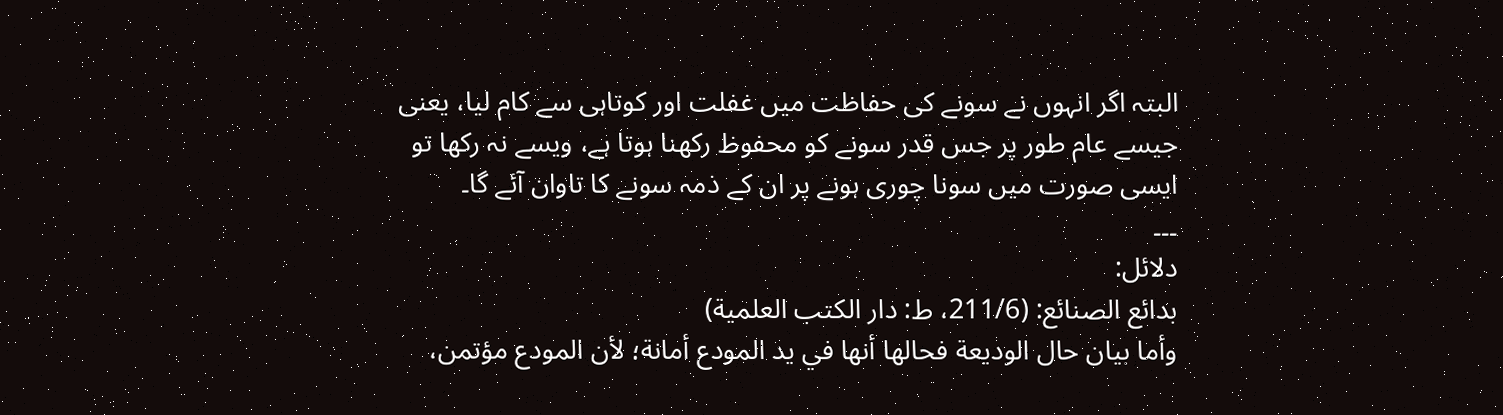البتہ اگر انہوں نے سونے کی حفاظت میں غفلت اور کوتاہی سے کام لیا، یعنی جیسے عام طور پر جس قدر سونے کو محفوظ رکھنا ہوتا ہے، ویسے نہ رکھا تو ایسی صورت میں سونا چوری ہونے پر ان کے ذمہ سونے کا تاوان آئے گا۔
۔۔۔
دلائل:
بدائع الصنائع: (211/6، ط: دار الكتب العلمية)
وأما بيان حال الوديعة فحالها أنها في يد المودع أمانة؛ لأن المودع مؤتمن،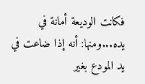فكانت الوديعة أمانة في يده...ومنها: أنه إذا ضاعت في يد المودع بغير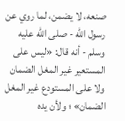صنعه، لا يضمن، لما روي عن رسول الله - صلى الله عليه وسلم - أنه قال: «ليس على المستعير غير المغل الضمان ولا على المستودع غير المغل الضمان» ؛ ولأن يده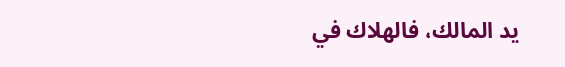يد المالك، فالهلاك في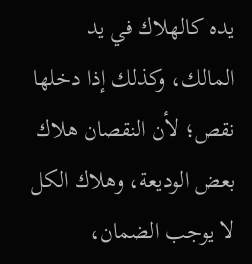يده كالهلاك في يد المالك، وكذلك إذا دخلها نقص؛ لأن النقصان هلاك بعض الوديعة، وهلاك الكل لا يوجب الضمان،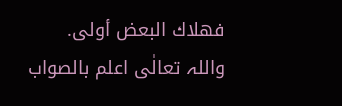فهلاك البعض أولى.
واللہ تعالٰی اعلم بالصواب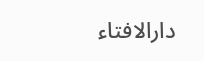دارالافتاء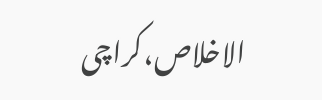الاخلاص،کراچی